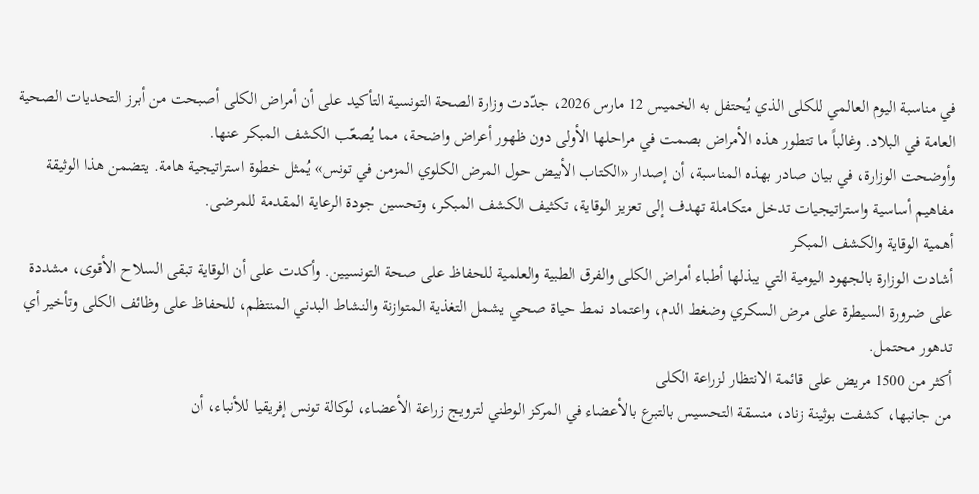في مناسبة اليوم العالمي للكلى الذي يُحتفل به الخميس 12 مارس 2026، جدّدت وزارة الصحة التونسية التأكيد على أن أمراض الكلى أصبحت من أبرز التحديات الصحية العامة في البلاد. وغالباً ما تتطور هذه الأمراض بصمت في مراحلها الأولى دون ظهور أعراض واضحة، مما يُصعّب الكشف المبكر عنها.
وأوضحت الوزارة، في بيان صادر بهذه المناسبة، أن إصدار «الكتاب الأبيض حول المرض الكلوي المزمن في تونس» يُمثل خطوة استراتيجية هامة. يتضمن هذا الوثيقة مفاهيم أساسية واستراتيجيات تدخل متكاملة تهدف إلى تعزيز الوقاية، تكثيف الكشف المبكر، وتحسين جودة الرعاية المقدمة للمرضى.
أهمية الوقاية والكشف المبكر
أشادت الوزارة بالجهود اليومية التي يبذلها أطباء أمراض الكلى والفرق الطبية والعلمية للحفاظ على صحة التونسيين. وأكدت على أن الوقاية تبقى السلاح الأقوى، مشددة على ضرورة السيطرة على مرض السكري وضغط الدم، واعتماد نمط حياة صحي يشمل التغذية المتوازنة والنشاط البدني المنتظم، للحفاظ على وظائف الكلى وتأخير أي تدهور محتمل.
أكثر من 1500 مريض على قائمة الانتظار لزراعة الكلى
من جانبها، كشفت بوثينة زناد، منسقة التحسيس بالتبرع بالأعضاء في المركز الوطني لترويج زراعة الأعضاء، لوكالة تونس إفريقيا للأنباء، أن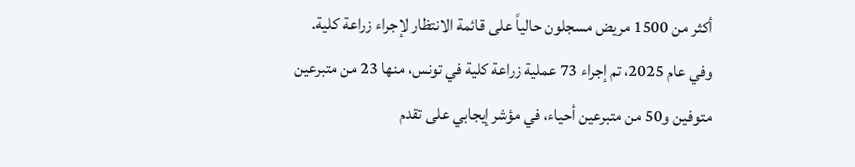أكثر من 1500 مريض مسجلون حالياً على قائمة الانتظار لإجراء زراعة كلية.
وفي عام 2025، تم إجراء 73 عملية زراعة كلية في تونس، منها 23 من متبرعين متوفين و50 من متبرعين أحياء، في مؤشر إيجابي على تقدم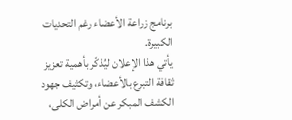برنامج زراعة الأعضاء رغم التحديات الكبيرة.
يأتي هذا الإعلان ليُذكّر بأهمية تعزيز ثقافة التبرع بالأعضاء، وتكثيف جهود الكشف المبكر عن أمراض الكلى،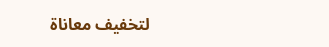لتخفيف معاناة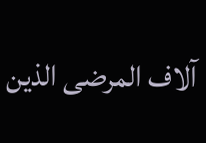آلاف المرضى الذين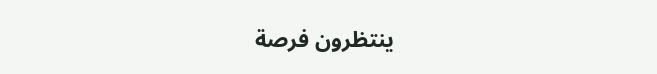ينتظرون فرصة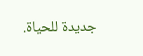جديدة للحياة.